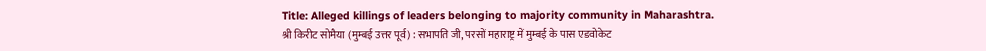Title: Alleged killings of leaders belonging to majority community in Maharashtra.
श्री किरीट सोमैया (मुम्बई उत्तर पूर्व) : सभापति जी, परसों महाराष्ट्र में मुम्बई के पास एडवोकेट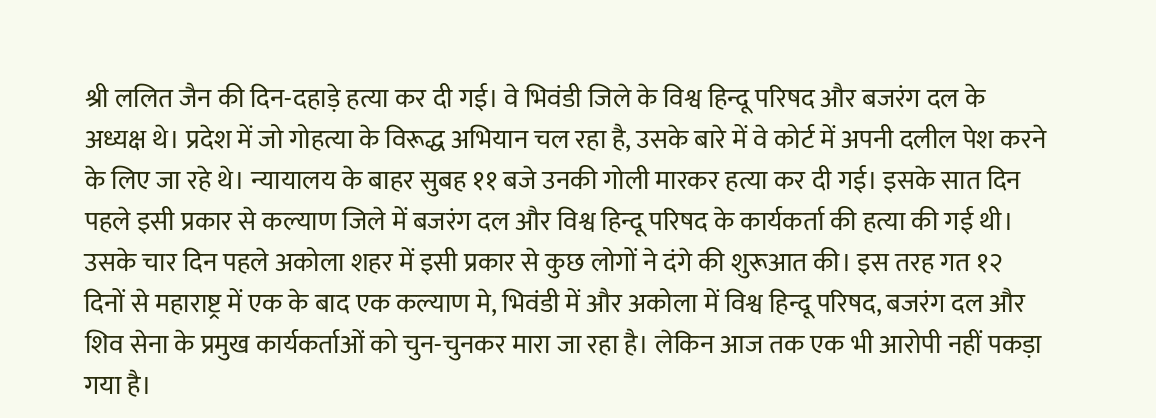श्री ललित जैन की दिन-दहाड़े हत्या कर दी गई। वे भिवंडी जिले के विश्व हिन्दू परिषद और बजरंग दल के अध्यक्ष थे। प्रदेश में जो गोहत्या के विरूद्ध अभियान चल रहा है, उसके बारे में वे कोर्ट में अपनी दलील पेश करने के लिए जा रहे थे। न्यायालय के बाहर सुबह ११ बजे उनकी गोली मारकर हत्या कर दी गई। इसके सात दिन पहले इसी प्रकार से कल्याण जिले में बजरंग दल और विश्व हिन्दू परिषद के कार्यकर्ता की हत्या की गई थी। उसके चार दिन पहले अकोला शहर में इसी प्रकार से कुछ लोगों ने दंगे की शुरूआत की। इस तरह गत १२ दिनों से महाराष्ट्र में एक के बाद एक कल्याण मे, भिवंडी में और अकोला में विश्व हिन्दू परिषद, बजरंग दल और शिव सेना के प्रमुख कार्यकर्ताओं को चुन-चुनकर मारा जा रहा है। लेकिन आज तक एक भी आरोपी नहीं पकड़ा गया है।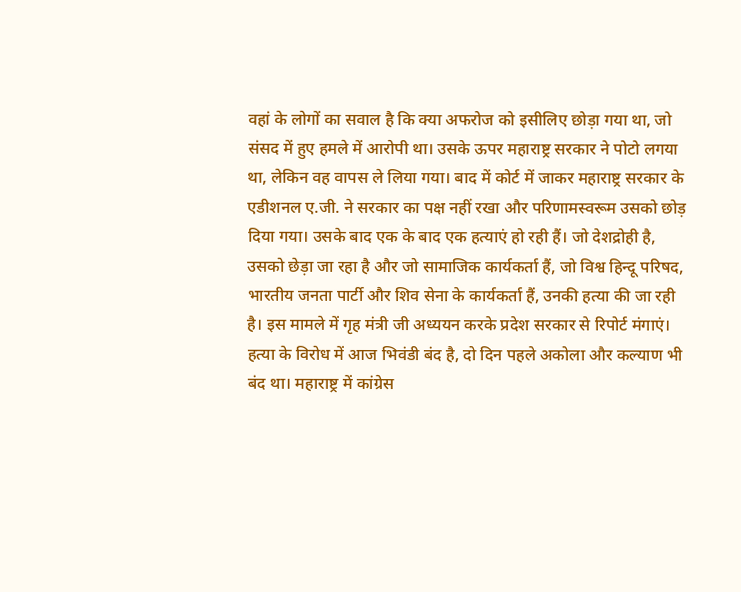वहां के लोगों का सवाल है कि क्या अफरोज को इसीलिए छोड़ा गया था, जो संसद में हुए हमले में आरोपी था। उसके ऊपर महाराष्ट्र सरकार ने पोटो लगया था, लेकिन वह वापस ले लिया गया। बाद में कोर्ट में जाकर महाराष्ट्र सरकार के एडीशनल ए.जी. ने सरकार का पक्ष नहीं रखा और परिणामस्वरूम उसको छोड़ दिया गया। उसके बाद एक के बाद एक हत्याएं हो रही हैं। जो देशद्रोही है, उसको छेड़ा जा रहा है और जो सामाजिक कार्यकर्ता हैं, जो विश्व हिन्दू परिषद, भारतीय जनता पार्टी और शिव सेना के कार्यकर्ता हैं, उनकी हत्या की जा रही है। इस मामले में गृह मंत्री जी अध्ययन करके प्रदेश सरकार से रिपोर्ट मंगाएं। हत्या के विरोध में आज भिवंडी बंद है, दो दिन पहले अकोला और कल्याण भी बंद था। महाराष्ट्र में कांग्रेस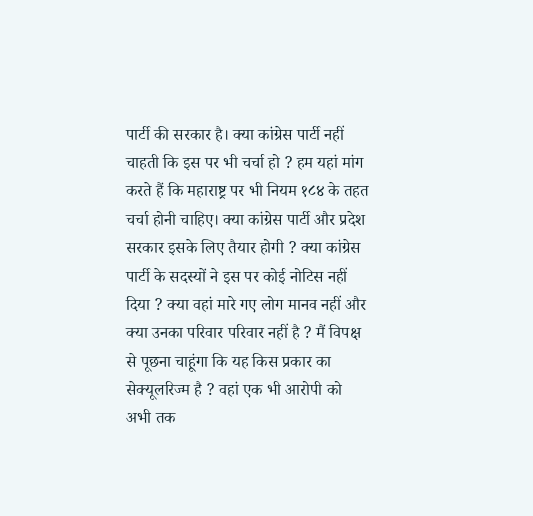पार्टी की सरकार है। क्या कांग्रेस पार्टी नहीं चाहती कि इस पर भी चर्चा हो ? हम यहां मांग करते हैं कि महाराष्ट्र पर भी नियम १८४ के तहत चर्चा होनी चाहिए। क्या कांग्रेस पार्टी और प्रदेश सरकार इसके लिए तैयार होगी ? क्या कांग्रेस पार्टी के सदस्यों ने इस पर कोई नोटिस नहीं दिया ? क्या वहां मारे गए लोग मानव नहीं और क्या उनका परिवार परिवार नहीं है ? मैं विपक्ष से पूछना चाहूंगा कि यह किस प्रकार का सेक्यूलरिज्म है ? वहां एक भी आरोपी को अभी तक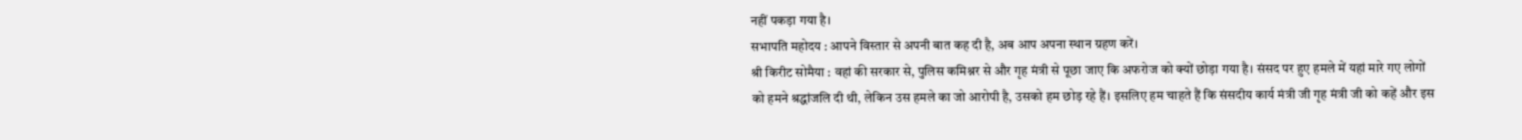नहीं पकड़ा गया है।
सभापति महोदय : आपने विस्तार से अपनी बात कह दी है, अब आप अपना स्थान ग्रहण करें।
श्री किरीट सोमैया : वहां की सरकार से, पुलिस कमिश्नर से और गृह मंत्री से पूछा जाए कि अफरोज को क्यों छोड़ा गया है। संसद पर हुए हमले में यहां मारे गए लोगों को हमने श्रद्धांजलि दी थी, लेकिन उस हमले का जो आरोपी है, उसको हम छोड़ रहे हैं। इसलिए हम चाहते हैं कि संसदीय कार्य मंत्री जी गृह मंत्री जी को कहें और इस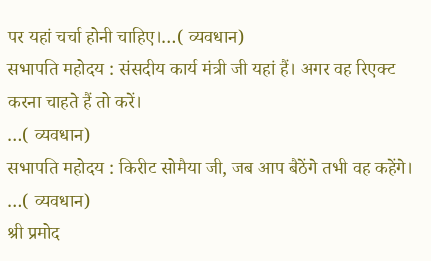पर यहां चर्चा होनी चाहिए।…( व्यवधान)
सभापति महोदय : संसदीय कार्य मंत्री जी यहां हैं। अगर वह रिएक्ट करना चाहते हैं तो करें।
…( व्यवधान)
सभापति महोदय : किरीट सोमैया जी, जब आप बैठेंगे तभी वह कहेंगे।
…( व्यवधान)
श्री प्रमोद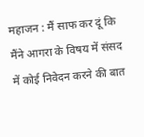महाजन : मैं साफ कर दूं कि मैंने आगरा के विषय में संसद में कोई निवेदन करने की बात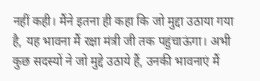नहीं कही। मैंने इतना ही कहा कि जो मुद्दा उठाया गया है, यह भावना मैं रक्षा मंत्री जी तक पहुंचाऊंगा। अभी कुछ सदस्यों ने जो मुद्दे उठाये हैं, उनकी भावनाएं मैं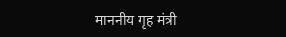माननीय गृह मंत्री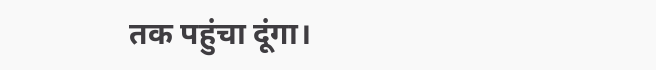तक पहुंचा दूंगा।